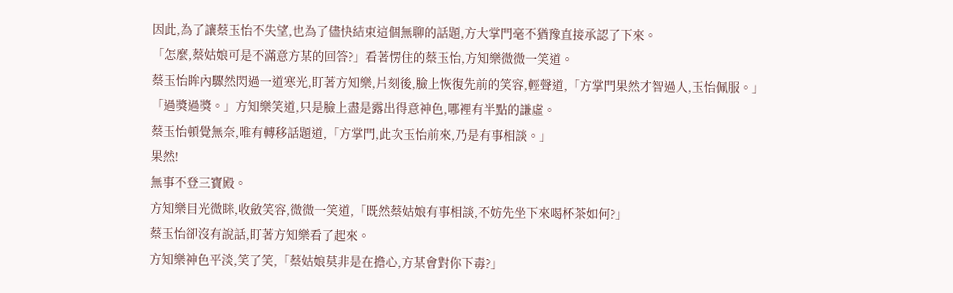因此,為了讓蔡玉怡不失望,也為了儘快結束這個無聊的話題,方大掌門毫不猶豫直接承認了下來。
「怎麼,蔡姑娘可是不滿意方某的回答?」看著愣住的蔡玉怡,方知樂微微一笑道。
蔡玉怡眸內驟然閃過一道寒光,盯著方知樂,片刻後,臉上恢復先前的笑容,輕聲道,「方掌門果然才智過人,玉怡佩服。」
「過獎過獎。」方知樂笑道,只是臉上盡是露出得意神色,哪裡有半點的謙虛。
蔡玉怡頓覺無奈,唯有轉移話題道,「方掌門,此次玉怡前來,乃是有事相談。」
果然!
無事不登三寶殿。
方知樂目光微眯,收斂笑容,微微一笑道,「既然蔡姑娘有事相談,不妨先坐下來喝杯茶如何?」
蔡玉怡卻沒有說話,盯著方知樂看了起來。
方知樂神色平淡,笑了笑,「蔡姑娘莫非是在擔心,方某會對你下毒?」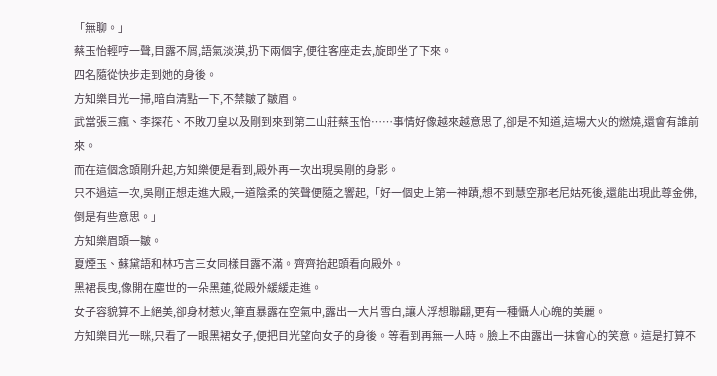「無聊。」
蔡玉怡輕哼一聲,目露不屑,語氣淡漠,扔下兩個字,便往客座走去,旋即坐了下來。
四名隨從快步走到她的身後。
方知樂目光一掃,暗自清點一下,不禁皺了皺眉。
武當張三瘋、李探花、不敗刀皇以及剛到來到第二山莊蔡玉怡……事情好像越來越意思了,卻是不知道,這場大火的燃燒,還會有誰前來。
而在這個念頭剛升起,方知樂便是看到,殿外再一次出現吳剛的身影。
只不過這一次,吳剛正想走進大殿,一道陰柔的笑聲便隨之響起,「好一個史上第一神蹟,想不到慧空那老尼姑死後,還能出現此尊金佛,倒是有些意思。」
方知樂眉頭一皺。
夏煙玉、蘇黛語和林巧言三女同樣目露不滿。齊齊抬起頭看向殿外。
黑裙長曳,像開在塵世的一朵黑蓮,從殿外緩緩走進。
女子容貌算不上絕美,卻身材惹火,筆直暴露在空氣中,露出一大片雪白,讓人浮想聯翩,更有一種懾人心魄的美麗。
方知樂目光一眯,只看了一眼黑裙女子,便把目光望向女子的身後。等看到再無一人時。臉上不由露出一抹會心的笑意。這是打算不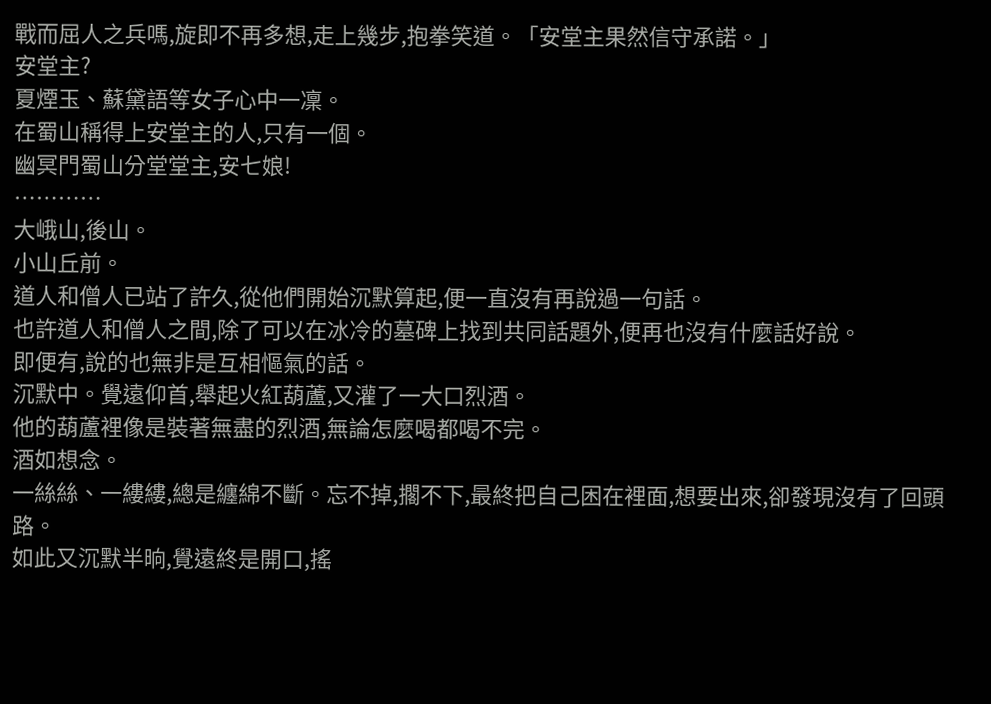戰而屈人之兵嗎,旋即不再多想,走上幾步,抱拳笑道。「安堂主果然信守承諾。」
安堂主?
夏煙玉、蘇黛語等女子心中一凜。
在蜀山稱得上安堂主的人,只有一個。
幽冥門蜀山分堂堂主,安七娘!
…………
大峨山,後山。
小山丘前。
道人和僧人已站了許久,從他們開始沉默算起,便一直沒有再說過一句話。
也許道人和僧人之間,除了可以在冰冷的墓碑上找到共同話題外,便再也沒有什麼話好說。
即便有,說的也無非是互相慪氣的話。
沉默中。覺遠仰首,舉起火紅葫蘆,又灌了一大口烈酒。
他的葫蘆裡像是裝著無盡的烈酒,無論怎麼喝都喝不完。
酒如想念。
一絲絲、一縷縷,總是纏綿不斷。忘不掉,擱不下,最終把自己困在裡面,想要出來,卻發現沒有了回頭路。
如此又沉默半晌,覺遠終是開口,搖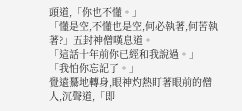頭道,「你也不懂。」
「懂是空,不懂也是空,何必執著,何苦執著?」五封神僧嘆息道。
「這話十年前你已經和我說過。」
「我怕你忘記了。」
覺遠驀地轉身,眼神灼熱盯著眼前的僧人,沉聲道,「即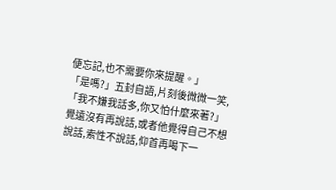便忘記,也不需要你來提醒。」
「是嗎?」五封自語,片刻後微微一笑,「我不嫌我話多,你又怕什麼來著?」
覺遠沒有再說話,或者他覺得自己不想說話,索性不說話,仰首再喝下一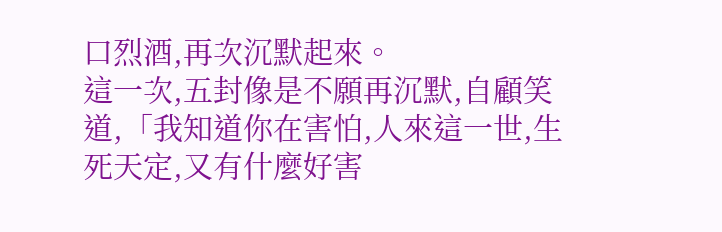口烈酒,再次沉默起來。
這一次,五封像是不願再沉默,自顧笑道,「我知道你在害怕,人來這一世,生死天定,又有什麼好害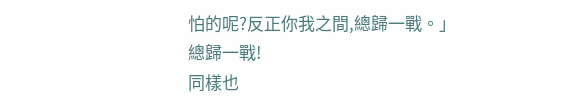怕的呢?反正你我之間,總歸一戰。」
總歸一戰!
同樣也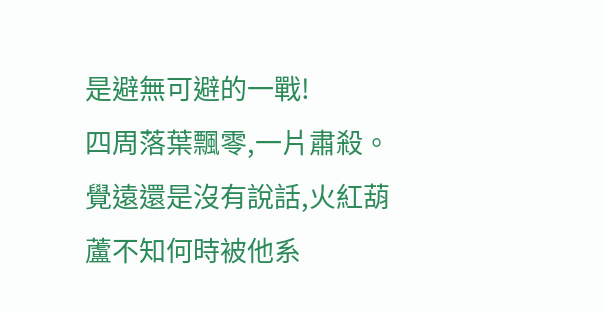是避無可避的一戰!
四周落葉飄零,一片肅殺。
覺遠還是沒有說話,火紅葫蘆不知何時被他系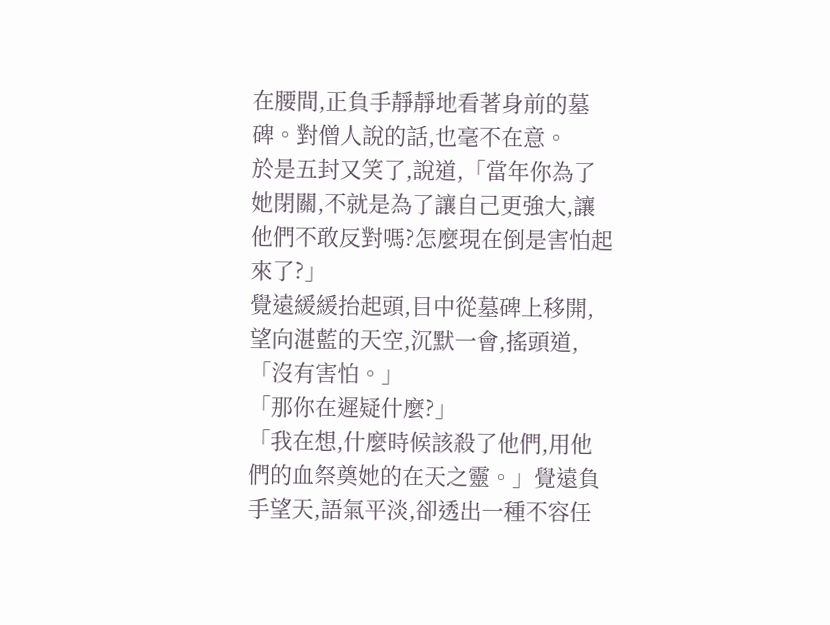在腰間,正負手靜靜地看著身前的墓碑。對僧人說的話,也毫不在意。
於是五封又笑了,說道,「當年你為了她閉關,不就是為了讓自己更強大,讓他們不敢反對嗎?怎麼現在倒是害怕起來了?」
覺遠緩緩抬起頭,目中從墓碑上移開,望向湛藍的天空,沉默一會,搖頭道,「沒有害怕。」
「那你在遲疑什麼?」
「我在想,什麼時候該殺了他們,用他們的血祭奠她的在天之靈。」覺遠負手望天,語氣平淡,卻透出一種不容任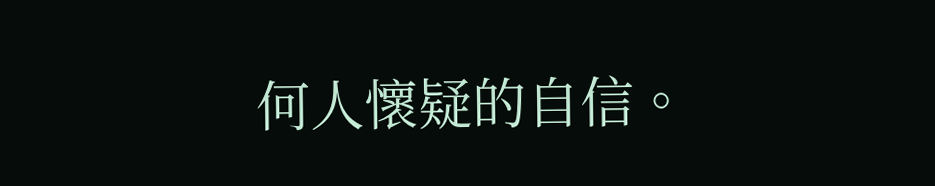何人懷疑的自信。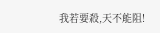我若要殺,天不能阻!